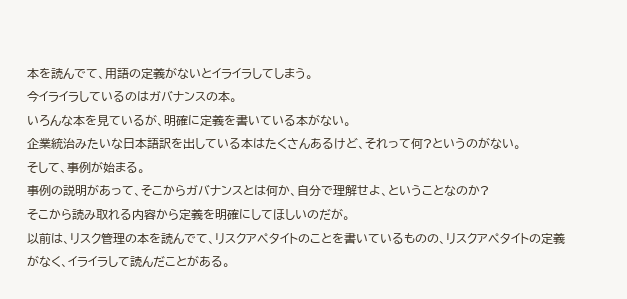本を読んでて、用語の定義がないとイライラしてしまう。
今イライラしているのはガバナンスの本。
いろんな本を見ているが、明確に定義を書いている本がない。
企業統治みたいな日本語訳を出している本はたくさんあるけど、それって何?というのがない。
そして、事例が始まる。
事例の説明があって、そこからガバナンスとは何か、自分で理解せよ、ということなのか?
そこから読み取れる内容から定義を明確にしてほしいのだが。
以前は、リスク管理の本を読んでて、リスクアペタイトのことを書いているものの、リスクアペタイトの定義がなく、イライラして読んだことがある。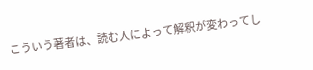こういう著者は、読む人によって解釈が変わってし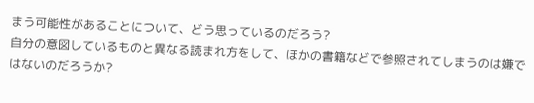まう可能性があることについて、どう思っているのだろう?
自分の意図しているものと異なる読まれ方をして、ほかの書籍などで参照されてしまうのは嫌ではないのだろうか?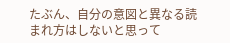たぶん、自分の意図と異なる読まれ方はしないと思って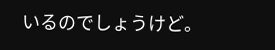いるのでしょうけど。